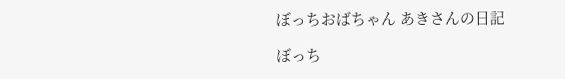ぼっちおばちゃん あきさんの日記

ぼっち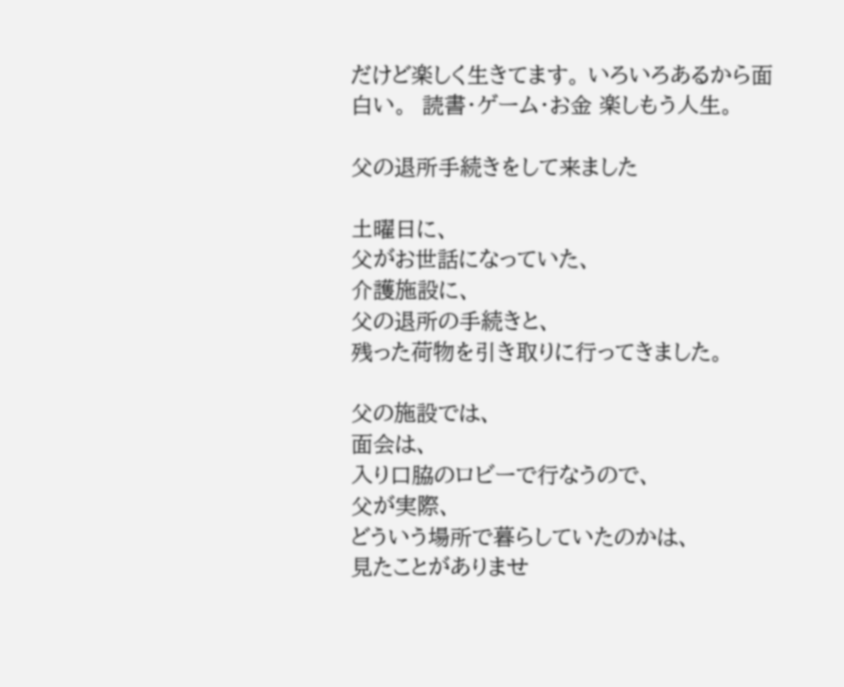だけど楽しく生きてます。 いろいろあるから面白い。  読書・ゲーム・お金 楽しもう人生。

父の退所手続きをして来ました

土曜日に、
父がお世話になっていた、
介護施設に、
父の退所の手続きと、
残った荷物を引き取りに行ってきました。

父の施設では、
面会は、
入り口脇のロビーで行なうので、
父が実際、
どういう場所で暮らしていたのかは、
見たことがありませ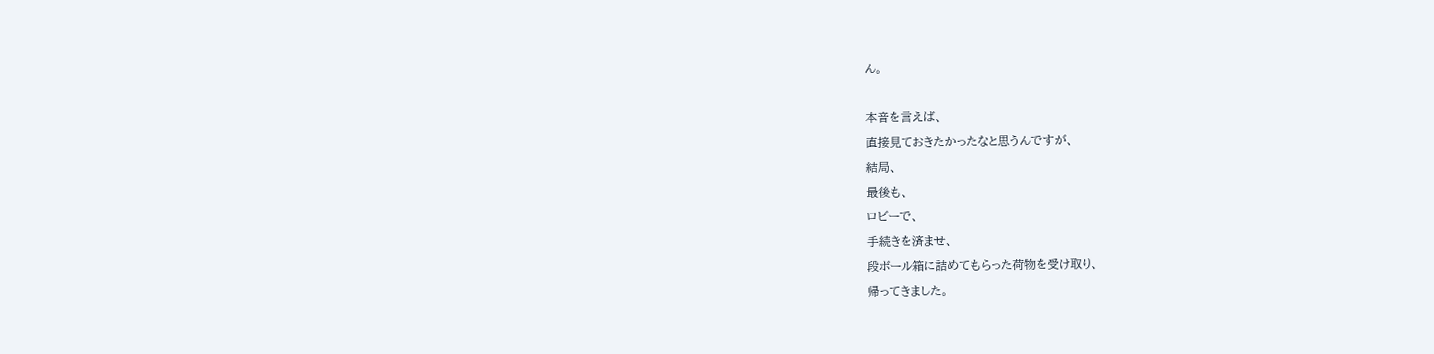ん。

本音を言えば、
直接見ておきたかったなと思うんですが、
結局、
最後も、
ロビーで、
手続きを済ませ、
段ボール箱に詰めてもらった荷物を受け取り、
帰ってきました。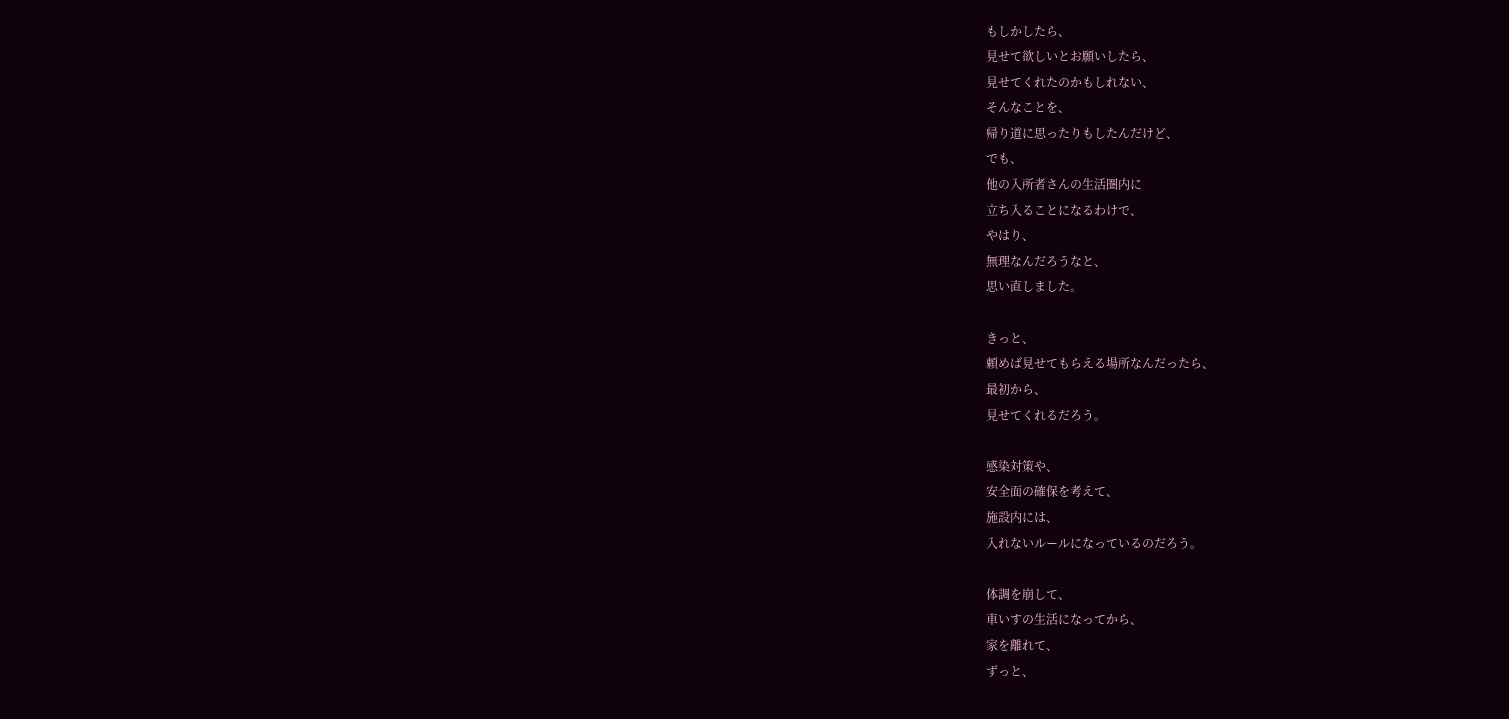もしかしたら、
見せて欲しいとお願いしたら、
見せてくれたのかもしれない、
そんなことを、
帰り道に思ったりもしたんだけど、
でも、
他の入所者さんの生活圏内に
立ち入ることになるわけで、
やはり、
無理なんだろうなと、
思い直しました。

きっと、
頼めば見せてもらえる場所なんだったら、
最初から、
見せてくれるだろう。

感染対策や、
安全面の確保を考えて、
施設内には、
入れないルールになっているのだろう。

体調を崩して、
車いすの生活になってから、
家を離れて、
ずっと、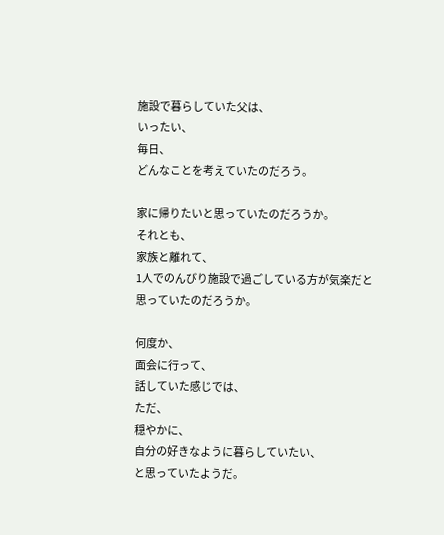施設で暮らしていた父は、
いったい、
毎日、
どんなことを考えていたのだろう。

家に帰りたいと思っていたのだろうか。
それとも、
家族と離れて、
1人でのんびり施設で過ごしている方が気楽だと
思っていたのだろうか。

何度か、
面会に行って、
話していた感じでは、
ただ、
穏やかに、
自分の好きなように暮らしていたい、
と思っていたようだ。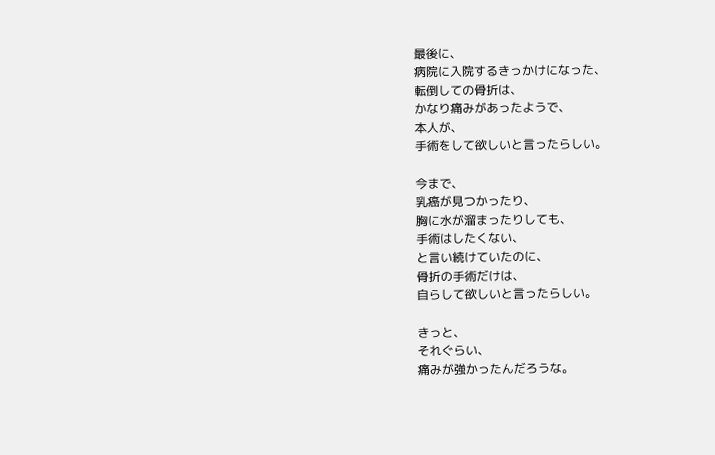最後に、
病院に入院するきっかけになった、
転倒しての骨折は、
かなり痛みがあったようで、
本人が、
手術をして欲しいと言ったらしい。

今まで、
乳癌が見つかったり、
胸に水が溜まったりしても、
手術はしたくない、
と言い続けていたのに、
骨折の手術だけは、
自らして欲しいと言ったらしい。

きっと、
それぐらい、
痛みが強かったんだろうな。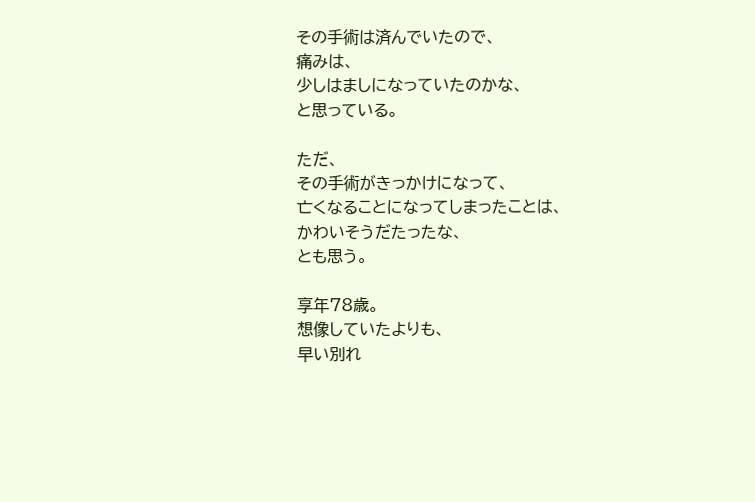その手術は済んでいたので、
痛みは、
少しはましになっていたのかな、
と思っている。

ただ、
その手術がきっかけになって、
亡くなることになってしまったことは、
かわいそうだたったな、
とも思う。

享年78歳。
想像していたよりも、
早い別れ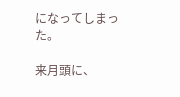になってしまった。

来月頭に、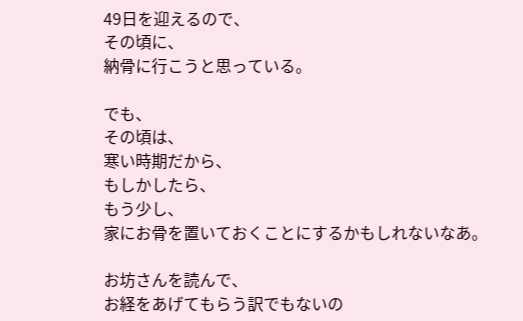49日を迎えるので、
その頃に、
納骨に行こうと思っている。

でも、
その頃は、
寒い時期だから、
もしかしたら、
もう少し、
家にお骨を置いておくことにするかもしれないなあ。

お坊さんを読んで、
お経をあげてもらう訳でもないの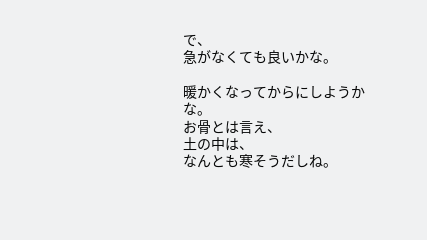で、
急がなくても良いかな。

暖かくなってからにしようかな。
お骨とは言え、
土の中は、
なんとも寒そうだしね。